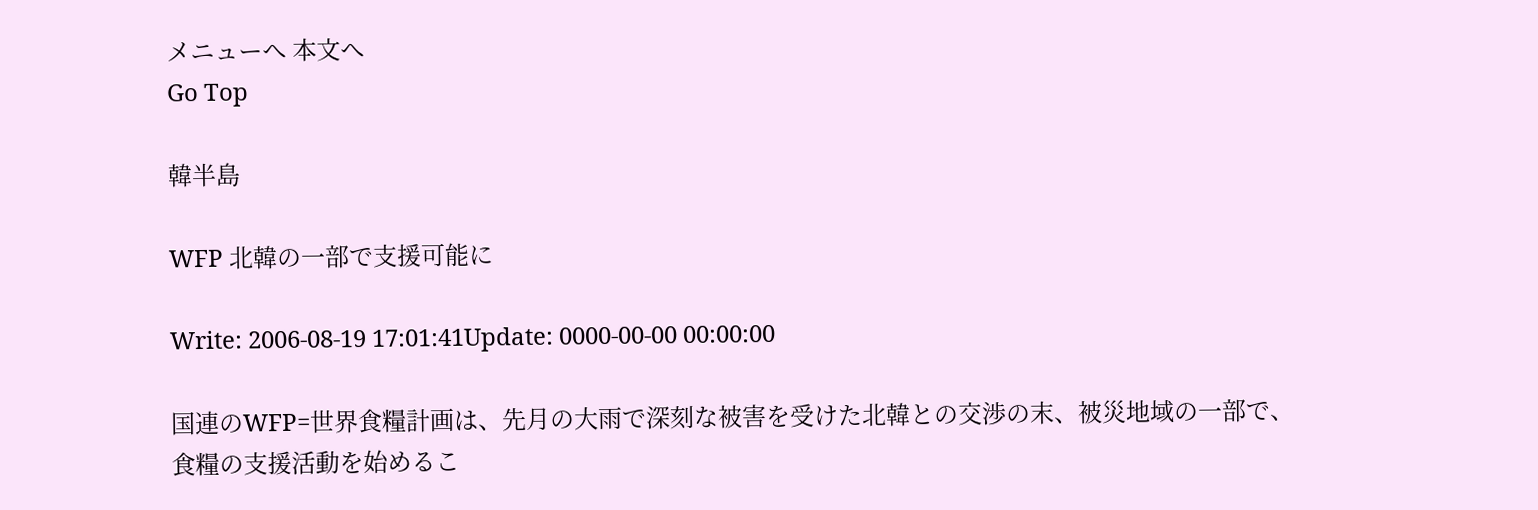メニューへ 本文へ
Go Top

韓半島

WFP 北韓の一部で支援可能に

Write: 2006-08-19 17:01:41Update: 0000-00-00 00:00:00

国連のWFP=世界食糧計画は、先月の大雨で深刻な被害を受けた北韓との交渉の末、被災地域の一部で、食糧の支援活動を始めるこ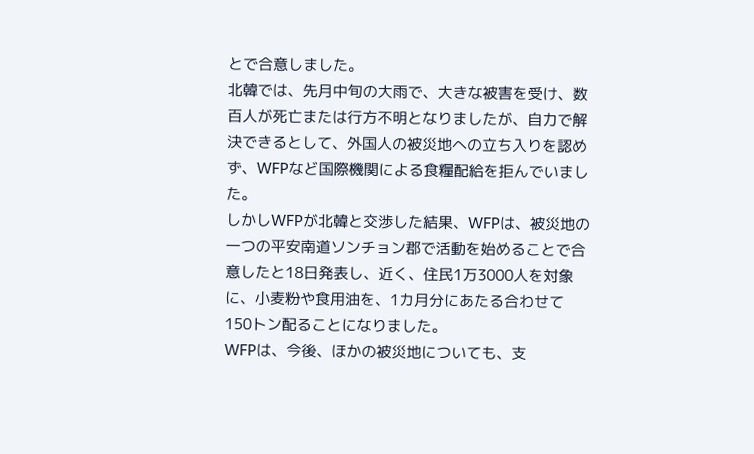とで合意しました。
北韓では、先月中旬の大雨で、大きな被害を受け、数百人が死亡または行方不明となりましたが、自力で解決できるとして、外国人の被災地への立ち入りを認めず、WFPなど国際機関による食糧配給を拒んでいました。
しかしWFPが北韓と交渉した結果、WFPは、被災地の一つの平安南道ソンチョン郡で活動を始めることで合意したと18日発表し、近く、住民1万3000人を対象に、小麦粉や食用油を、1カ月分にあたる合わせて150トン配ることになりました。
WFPは、今後、ほかの被災地についても、支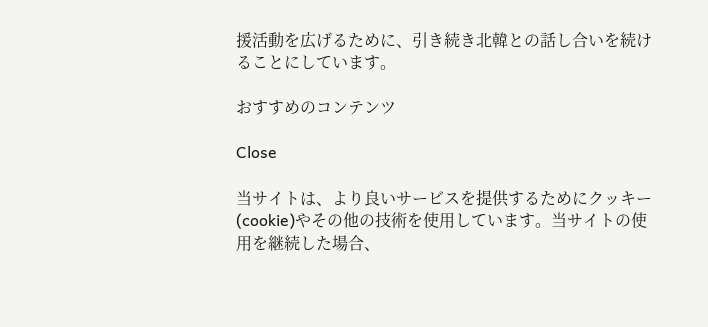援活動を広げるために、引き続き北韓との話し合いを続けることにしています。

おすすめのコンテンツ

Close

当サイトは、より良いサービスを提供するためにクッキー(cookie)やその他の技術を使用しています。当サイトの使用を継続した場合、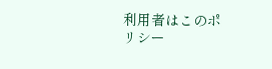利用者はこのポリシー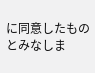に同意したものとみなしま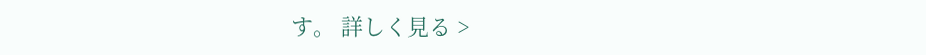す。 詳しく見る >